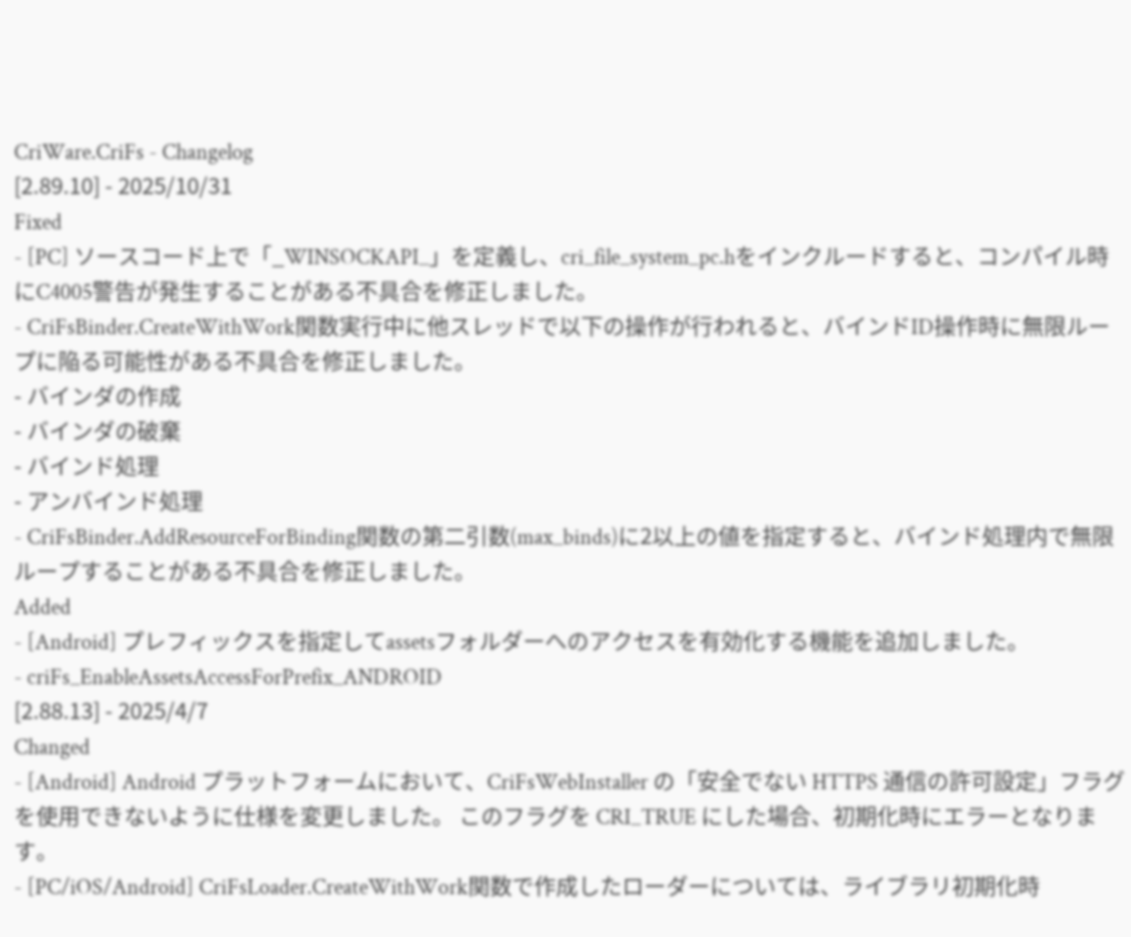CriWare.CriFs - Changelog
[2.89.10] - 2025/10/31
Fixed
- [PC] ソースコード上で「_WINSOCKAPI_」を定義し、cri_file_system_pc.hをインクルードすると、コンパイル時にC4005警告が発生することがある不具合を修正しました。
- CriFsBinder.CreateWithWork関数実行中に他スレッドで以下の操作が行われると、バインドID操作時に無限ループに陥る可能性がある不具合を修正しました。
- バインダの作成
- バインダの破棄
- バインド処理
- アンバインド処理
- CriFsBinder.AddResourceForBinding関数の第二引数(max_binds)に2以上の値を指定すると、バインド処理内で無限ループすることがある不具合を修正しました。
Added
- [Android] プレフィックスを指定してassetsフォルダーへのアクセスを有効化する機能を追加しました。
- criFs_EnableAssetsAccessForPrefix_ANDROID
[2.88.13] - 2025/4/7
Changed
- [Android] Android プラットフォームにおいて、CriFsWebInstaller の「安全でない HTTPS 通信の許可設定」フラグを使用できないように仕様を変更しました。 このフラグを CRI_TRUE にした場合、初期化時にエラーとなります。
- [PC/iOS/Android] CriFsLoader.CreateWithWork関数で作成したローダーについては、ライブラリ初期化時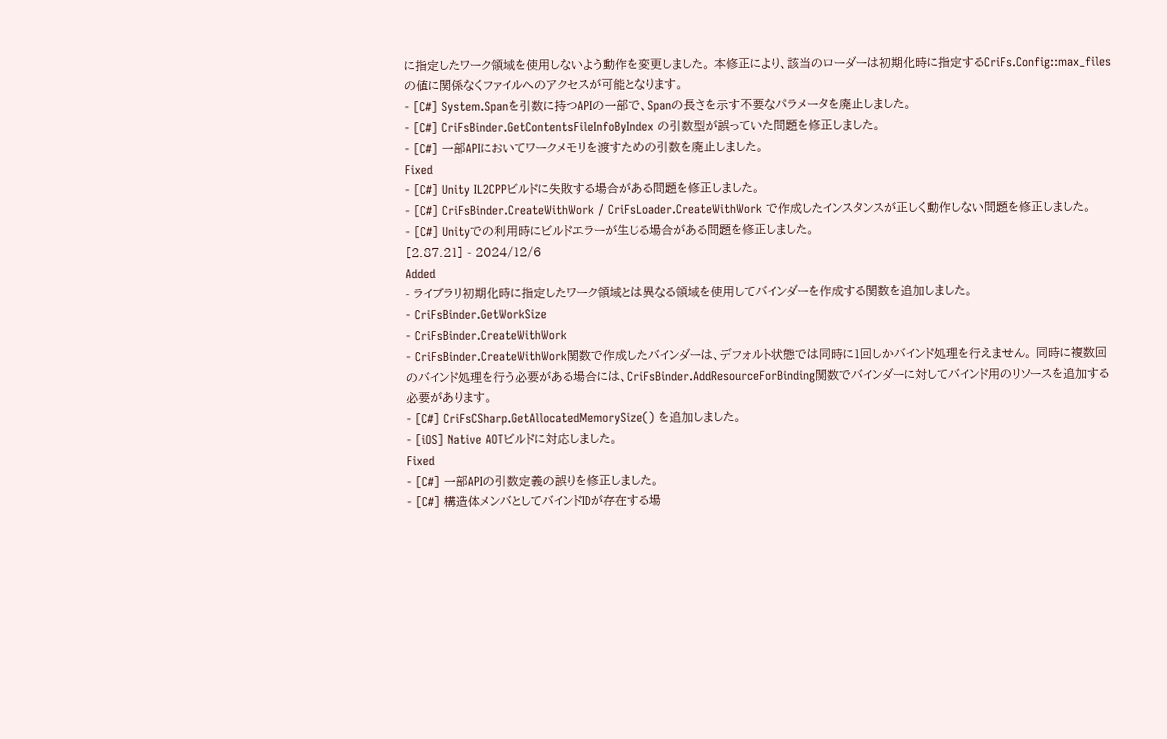に指定したワーク領域を使用しないよう動作を変更しました。 本修正により、該当のローダーは初期化時に指定するCriFs.Config::max_filesの値に関係なくファイルへのアクセスが可能となります。
- [C#] System.Spanを引数に持つAPIの一部で、Spanの長さを示す不要なパラメータを廃止しました。
- [C#] CriFsBinder.GetContentsFileInfoByIndex の引数型が誤っていた問題を修正しました。
- [C#] 一部APIにおいてワークメモリを渡すための引数を廃止しました。
Fixed
- [C#] Unity IL2CPPビルドに失敗する場合がある問題を修正しました。
- [C#] CriFsBinder.CreateWithWork / CriFsLoader.CreateWithWork で作成したインスタンスが正しく動作しない問題を修正しました。
- [C#] Unityでの利用時にビルドエラーが生じる場合がある問題を修正しました。
[2.87.21] - 2024/12/6
Added
- ライブラリ初期化時に指定したワーク領域とは異なる領域を使用してバインダーを作成する関数を追加しました。
- CriFsBinder.GetWorkSize
- CriFsBinder.CreateWithWork
- CriFsBinder.CreateWithWork関数で作成したバインダーは、デフォルト状態では同時に1回しかバインド処理を行えません。 同時に複数回のバインド処理を行う必要がある場合には、CriFsBinder.AddResourceForBinding関数でバインダーに対してバインド用のリソースを追加する必要があります。
- [C#] CriFsCSharp.GetAllocatedMemorySize() を追加しました。
- [iOS] Native AOTビルドに対応しました。
Fixed
- [C#] 一部APIの引数定義の誤りを修正しました。
- [C#] 構造体メンバとしてバインドIDが存在する場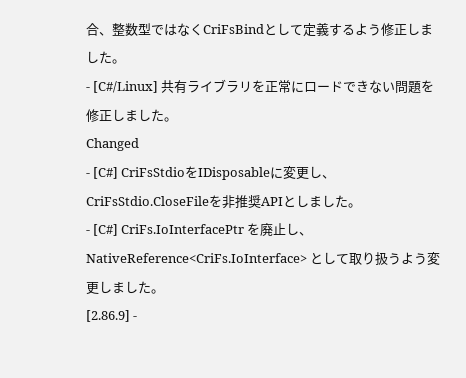合、整数型ではなくCriFsBindとして定義するよう修正しました。
- [C#/Linux] 共有ライブラリを正常にロードできない問題を修正しました。
Changed
- [C#] CriFsStdioをIDisposableに変更し、CriFsStdio.CloseFileを非推奨APIとしました。
- [C#] CriFs.IoInterfacePtr を廃止し、NativeReference<CriFs.IoInterface> として取り扱うよう変更しました。
[2.86.9] -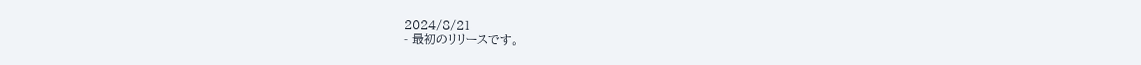2024/8/21
- 最初のリリースです。